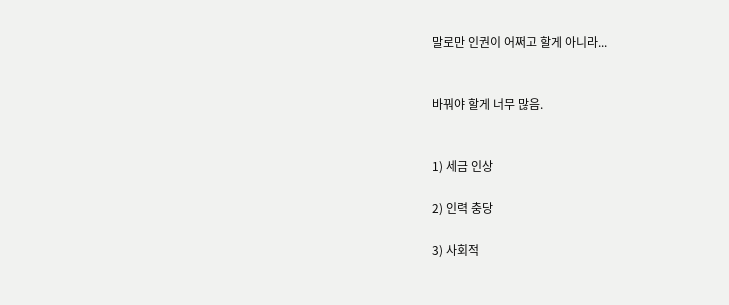말로만 인권이 어쩌고 할게 아니라...


바꿔야 할게 너무 많음.


1) 세금 인상

2) 인력 충당

3) 사회적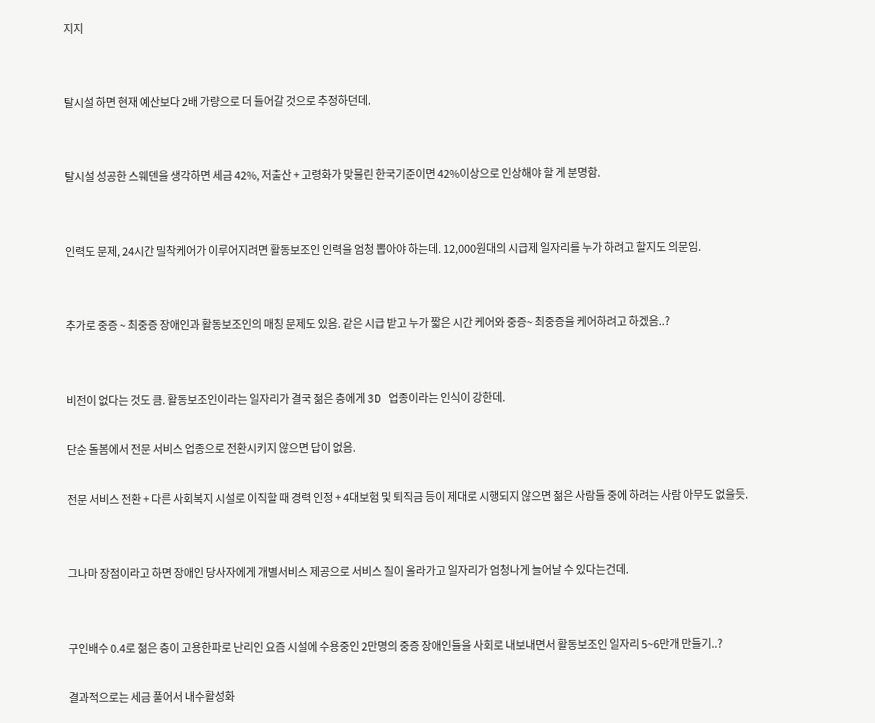지지


탈시설 하면 현재 예산보다 2배 가량으로 더 들어갈 것으로 추정하던데.


탈시설 성공한 스웨덴을 생각하면 세금 42%, 저출산 + 고령화가 맞물린 한국기준이면 42%이상으로 인상해야 할 게 분명함.


인력도 문제, 24시간 밀착케어가 이루어지려면 활동보조인 인력을 엄청 뽑아야 하는데. 12,000원대의 시급제 일자리를 누가 하려고 할지도 의문임.


추가로 중증 ~ 최중증 장애인과 활동보조인의 매칭 문제도 있음. 같은 시급 받고 누가 짧은 시간 케어와 중증~ 최중증을 케어하려고 하겠음..?


비전이 없다는 것도 큼. 활동보조인이라는 일자리가 결국 젊은 층에게 3D 업종이라는 인식이 강한데.

단순 돌봄에서 전문 서비스 업종으로 전환시키지 않으면 답이 없음.

전문 서비스 전환 + 다른 사회복지 시설로 이직할 때 경력 인정 + 4대보험 및 퇴직금 등이 제대로 시행되지 않으면 젊은 사람들 중에 하려는 사람 아무도 없을듯.


그나마 장점이라고 하면 장애인 당사자에게 개별서비스 제공으로 서비스 질이 올라가고 일자리가 엄청나게 늘어날 수 있다는건데.


구인배수 0.4로 젊은 층이 고용한파로 난리인 요즘 시설에 수용중인 2만명의 중증 장애인들을 사회로 내보내면서 활동보조인 일자리 5~6만개 만들기..?

결과적으로는 세금 풀어서 내수활성화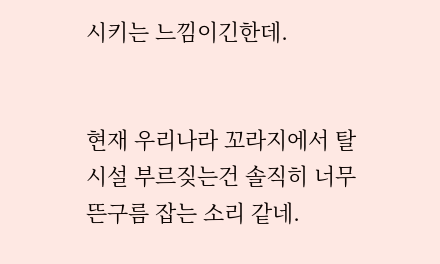시키는 느낌이긴한데.


현재 우리나라 꼬라지에서 탈시설 부르짖는건 솔직히 너무 뜬구름 잡는 소리 같네.